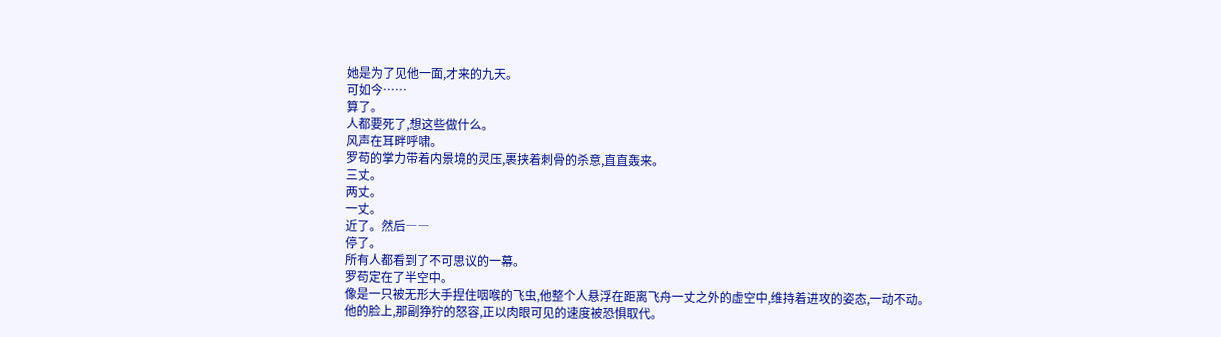她是为了见他一面,才来的九天。
可如今……
算了。
人都要死了,想这些做什么。
风声在耳畔呼啸。
罗苟的掌力带着内景境的灵压,裹挟着刺骨的杀意,直直轰来。
三丈。
两丈。
一丈。
近了。然后――
停了。
所有人都看到了不可思议的一幕。
罗苟定在了半空中。
像是一只被无形大手捏住咽喉的飞虫,他整个人悬浮在距离飞舟一丈之外的虚空中,维持着进攻的姿态,一动不动。
他的脸上,那副狰狞的怒容,正以肉眼可见的速度被恐惧取代。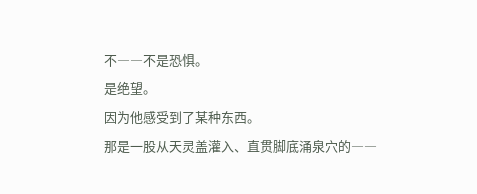不――不是恐惧。
是绝望。
因为他感受到了某种东西。
那是一股从天灵盖灌入、直贯脚底涌泉穴的――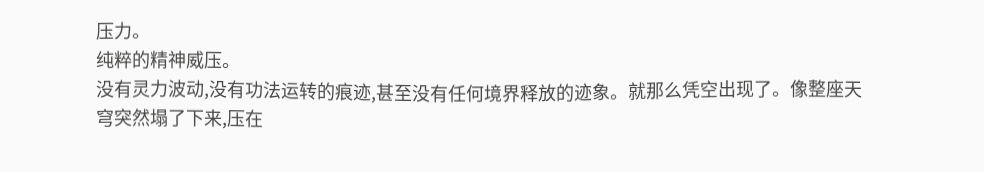压力。
纯粹的精神威压。
没有灵力波动,没有功法运转的痕迹,甚至没有任何境界释放的迹象。就那么凭空出现了。像整座天穹突然塌了下来,压在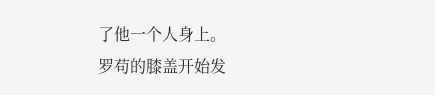了他一个人身上。
罗苟的膝盖开始发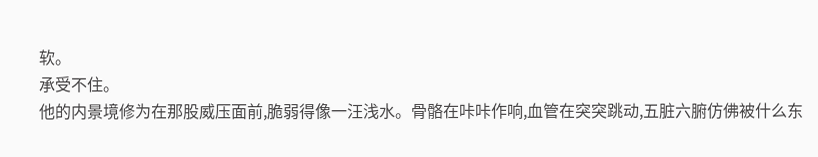软。
承受不住。
他的内景境修为在那股威压面前,脆弱得像一汪浅水。骨骼在咔咔作响,血管在突突跳动,五脏六腑仿佛被什么东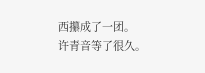西攥成了一团。
许青音等了很久。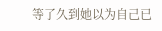等了久到她以为自己已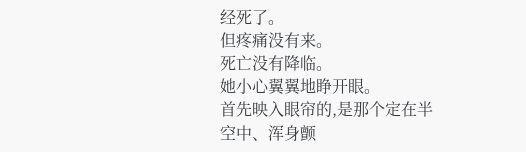经死了。
但疼痛没有来。
死亡没有降临。
她小心翼翼地睁开眼。
首先映入眼帘的,是那个定在半空中、浑身颤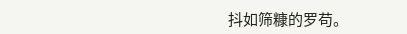抖如筛糠的罗苟。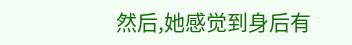然后,她感觉到身后有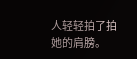人轻轻拍了拍她的肩膀。